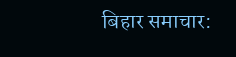बिहार समाचार: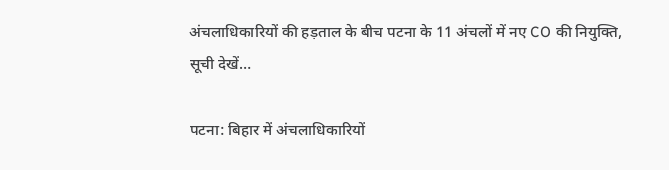अंचलाधिकारियों की हड़ताल के बीच पटना के 11 अंचलों में नए CO की नियुक्ति, सूची देखें…

पटना: बिहार में अंचलाधिकारियों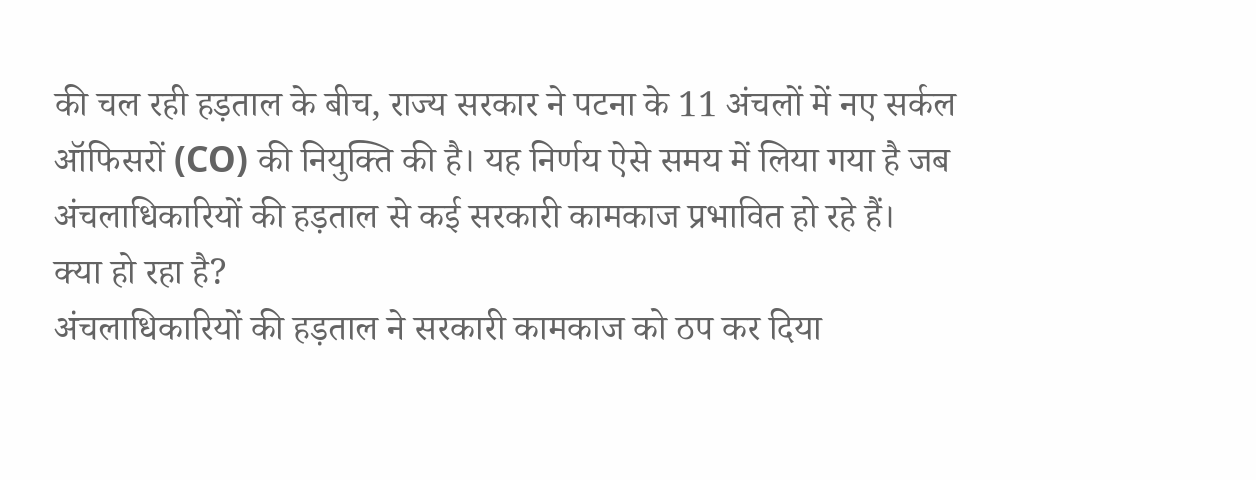की चल रही हड़ताल के बीच, राज्य सरकार ने पटना के 11 अंचलों में नए सर्कल ऑफिसरों (CO) की नियुक्ति की है। यह निर्णय ऐसे समय में लिया गया है जब अंचलाधिकारियों की हड़ताल से कई सरकारी कामकाज प्रभावित हो रहे हैं।
क्या हो रहा है?
अंचलाधिकारियों की हड़ताल ने सरकारी कामकाज को ठप कर दिया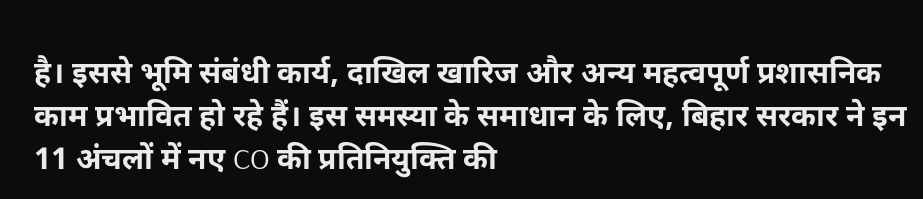है। इससे भूमि संबंधी कार्य, दाखिल खारिज और अन्य महत्वपूर्ण प्रशासनिक काम प्रभावित हो रहे हैं। इस समस्या के समाधान के लिए, बिहार सरकार ने इन 11 अंचलों में नए CO की प्रतिनियुक्ति की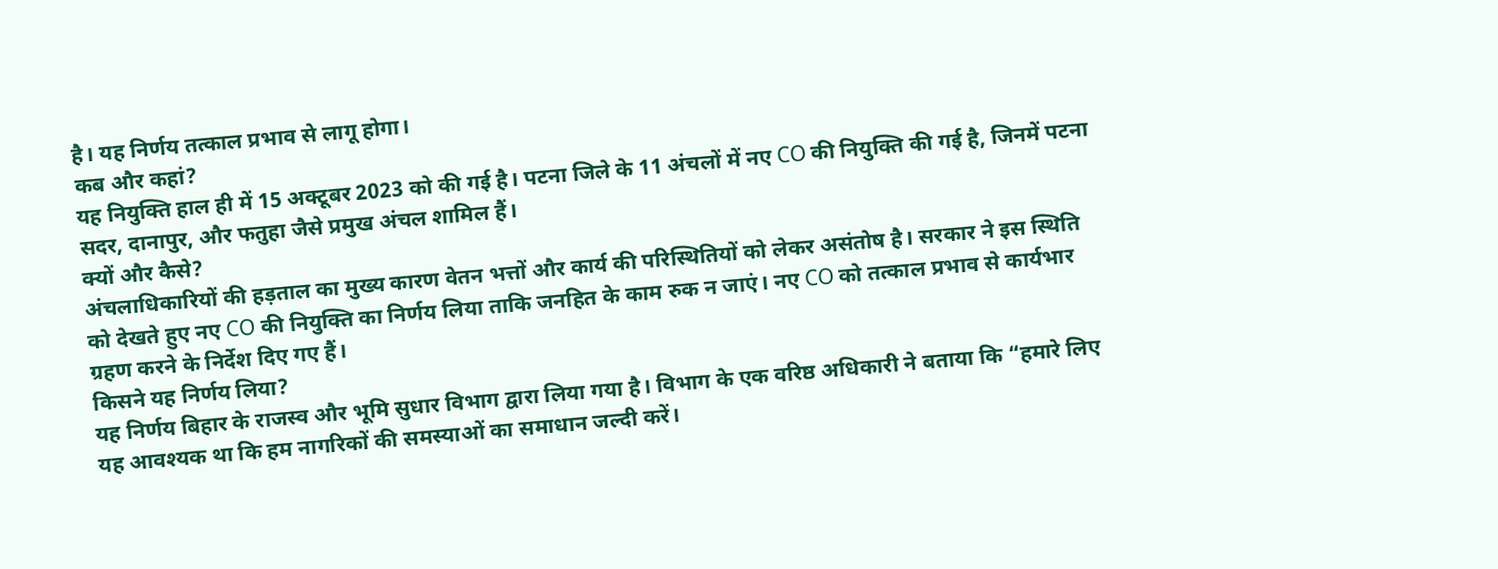है। यह निर्णय तत्काल प्रभाव से लागू होगा।
कब और कहां?
यह नियुक्ति हाल ही में 15 अक्टूबर 2023 को की गई है। पटना जिले के 11 अंचलों में नए CO की नियुक्ति की गई है, जिनमें पटना सदर, दानापुर, और फतुहा जैसे प्रमुख अंचल शामिल हैं।
क्यों और कैसे?
अंचलाधिकारियों की हड़ताल का मुख्य कारण वेतन भत्तों और कार्य की परिस्थितियों को लेकर असंतोष है। सरकार ने इस स्थिति को देखते हुए नए CO की नियुक्ति का निर्णय लिया ताकि जनहित के काम रुक न जाएं। नए CO को तत्काल प्रभाव से कार्यभार ग्रहण करने के निर्देश दिए गए हैं।
किसने यह निर्णय लिया?
यह निर्णय बिहार के राजस्व और भूमि सुधार विभाग द्वारा लिया गया है। विभाग के एक वरिष्ठ अधिकारी ने बताया कि “हमारे लिए यह आवश्यक था कि हम नागरिकों की समस्याओं का समाधान जल्दी करें।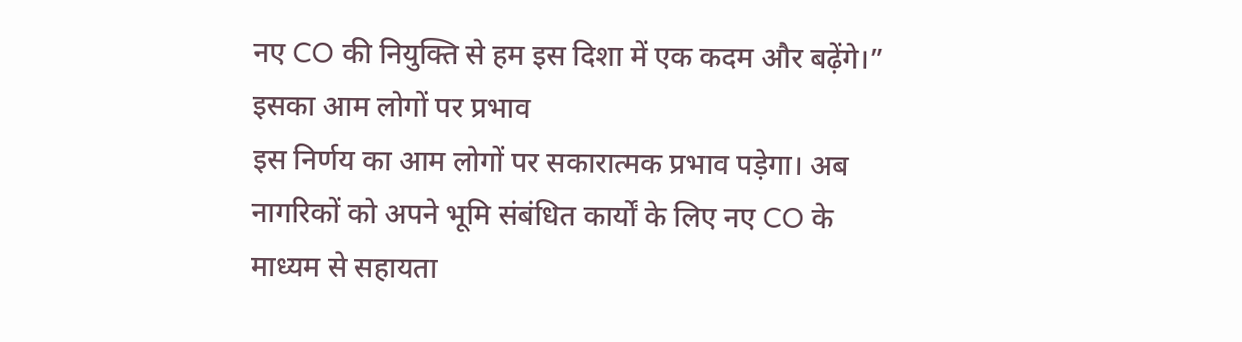नए CO की नियुक्ति से हम इस दिशा में एक कदम और बढ़ेंगे।”
इसका आम लोगों पर प्रभाव
इस निर्णय का आम लोगों पर सकारात्मक प्रभाव पड़ेगा। अब नागरिकों को अपने भूमि संबंधित कार्यों के लिए नए CO के माध्यम से सहायता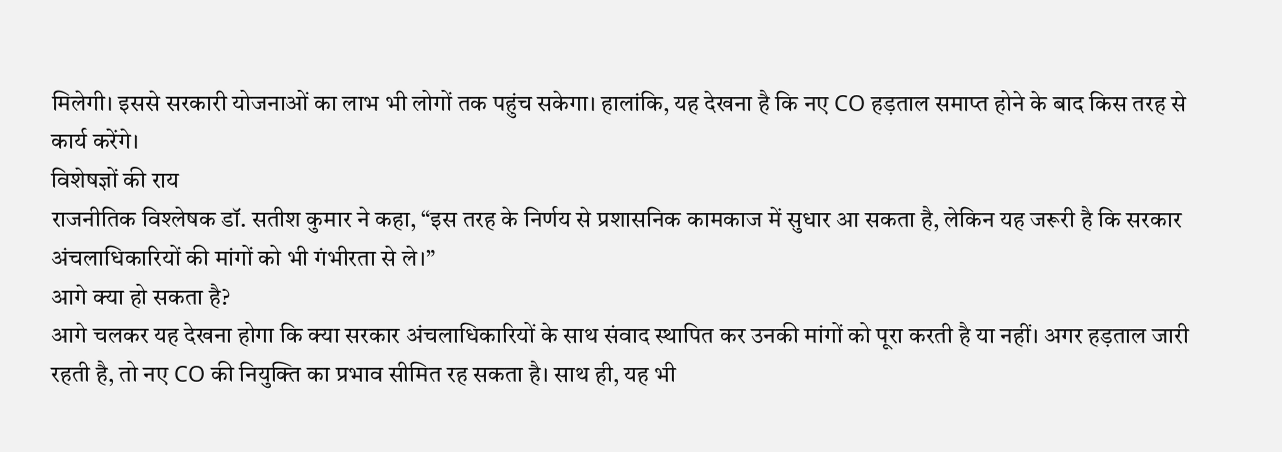मिलेगी। इससे सरकारी योजनाओं का लाभ भी लोगों तक पहुंच सकेगा। हालांकि, यह देखना है कि नए CO हड़ताल समाप्त होने के बाद किस तरह से कार्य करेंगे।
विशेषज्ञों की राय
राजनीतिक विश्लेषक डॉ. सतीश कुमार ने कहा, “इस तरह के निर्णय से प्रशासनिक कामकाज में सुधार आ सकता है, लेकिन यह जरूरी है कि सरकार अंचलाधिकारियों की मांगों को भी गंभीरता से ले।”
आगे क्या हो सकता है?
आगे चलकर यह देखना होगा कि क्या सरकार अंचलाधिकारियों के साथ संवाद स्थापित कर उनकी मांगों को पूरा करती है या नहीं। अगर हड़ताल जारी रहती है, तो नए CO की नियुक्ति का प्रभाव सीमित रह सकता है। साथ ही, यह भी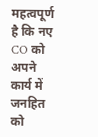महत्वपूर्ण है कि नए CO को अपने कार्य में जनहित को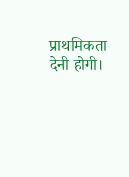प्राथमिकता देनी होगी।